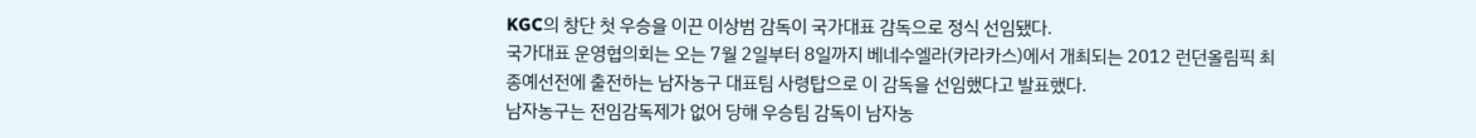KGC의 창단 첫 우승을 이끈 이상범 감독이 국가대표 감독으로 정식 선임됐다.
국가대표 운영협의회는 오는 7월 2일부터 8일까지 베네수엘라(카라카스)에서 개최되는 2012 런던올림픽 최종예선전에 출전하는 남자농구 대표팀 사령탑으로 이 감독을 선임했다고 발표했다.
남자농구는 전임감독제가 없어 당해 우승팀 감독이 남자농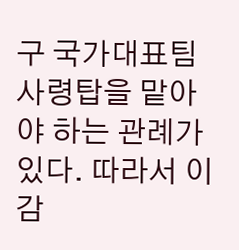구 국가대표팀 사령탑을 맡아야 하는 관례가 있다. 따라서 이 감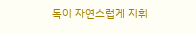독이 자연스럽게 지휘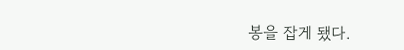봉을 잡게 됐다.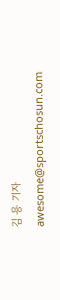김 용 기자 awesome@sportschosun.com